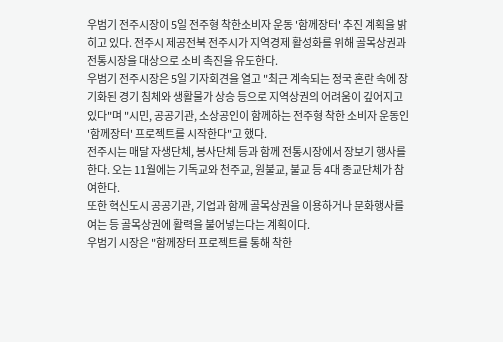우범기 전주시장이 5일 전주형 착한소비자 운동 '함께장터' 추진 계획을 밝히고 있다. 전주시 제공전북 전주시가 지역경제 활성화를 위해 골목상권과 전통시장을 대상으로 소비 촉진을 유도한다.
우범기 전주시장은 5일 기자회견을 열고 "최근 계속되는 정국 혼란 속에 장기화된 경기 침체와 생활물가 상승 등으로 지역상권의 어려움이 깊어지고 있다"며 "시민, 공공기관, 소상공인이 함께하는 전주형 착한 소비자 운동인 '함께장터' 프로젝트를 시작한다"고 했다.
전주시는 매달 자생단체, 봉사단체 등과 함께 전통시장에서 장보기 행사를 한다. 오는 11월에는 기독교와 천주교, 원불교, 불교 등 4대 종교단체가 참여한다.
또한 혁신도시 공공기관, 기업과 함께 골목상권을 이용하거나 문화행사를 여는 등 골목상권에 활력을 불어넣는다는 계획이다.
우범기 시장은 "함께장터 프로젝트를 통해 착한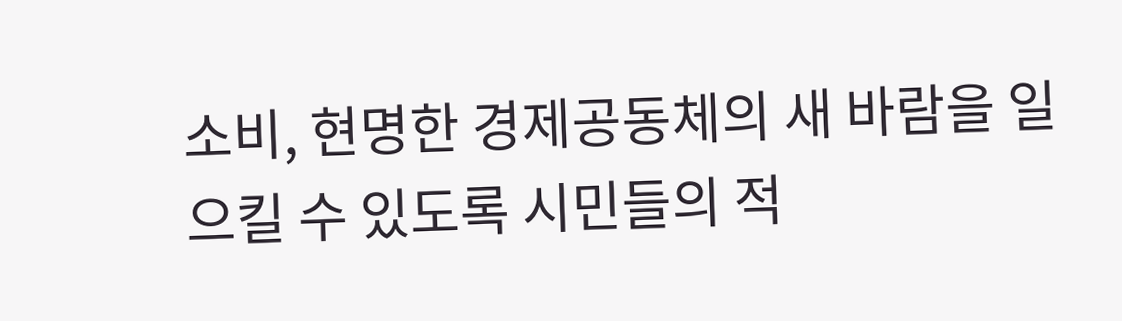소비, 현명한 경제공동체의 새 바람을 일으킬 수 있도록 시민들의 적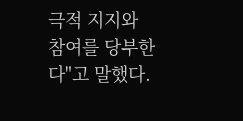극적 지지와 참여를 당부한다"고 말했다.